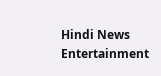Hindi News Entertainment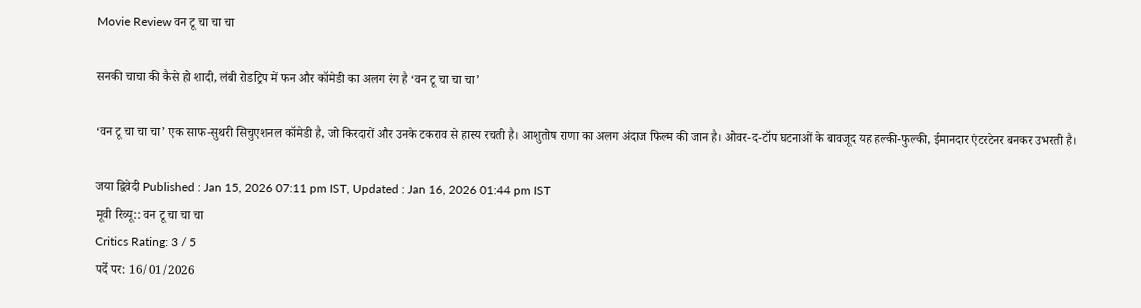Movie Review वन टू चा चा चा

सनकी चाचा की कैसे हो शादी, लंबी रोडट्रिप में फन और कॉमेडी का अलग रंग है ‘वन टू चा चा चा’

‘वन टू चा चा चा’ एक साफ-सुथरी सिचुएशनल कॉमेडी है, जो किरदारों और उनके टकराव से हास्य रचती है। आशुतोष राणा का अलग अंदाज फिल्म की जान है। ओवर-द-टॉप घटनाओं के बावजूद यह हल्की-फुल्की, ईमानदार एंटरटेनर बनकर उभरती है।

जया द्विवेदी Published : Jan 15, 2026 07:11 pm IST, Updated : Jan 16, 2026 01:44 pm IST
मूवी रिव्यू:: वन टू चा चा चा
Critics Rating: 3 / 5
पर्दे पर: 16/01/2026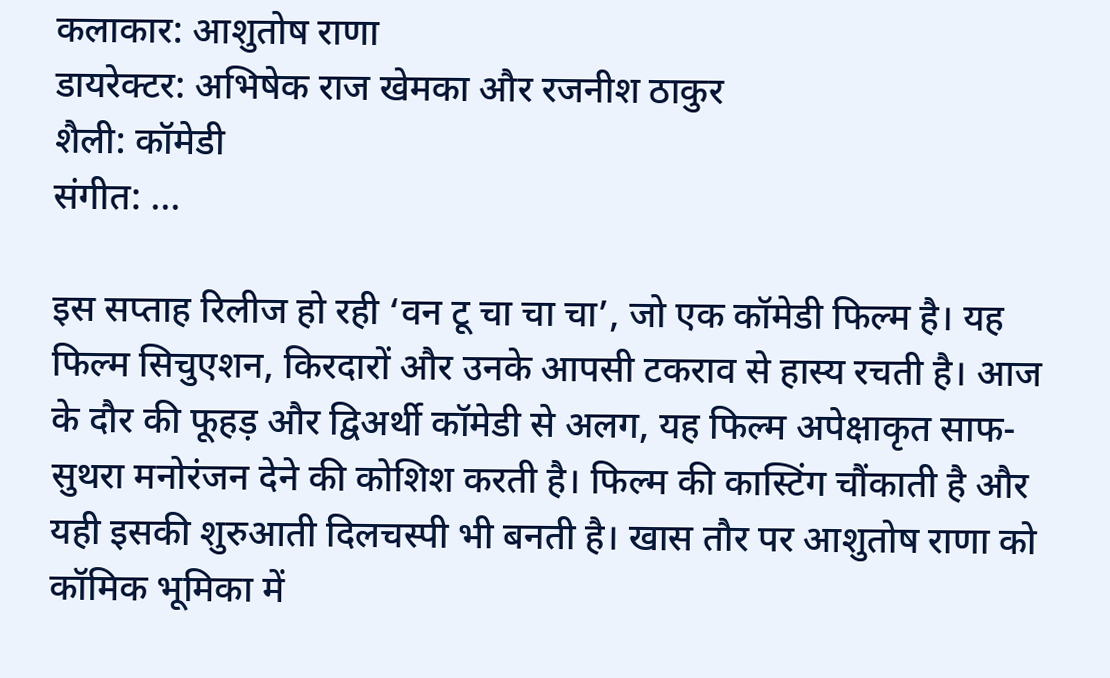कलाकार: आशुतोष राणा
डायरेक्टर: अभिषेक राज खेमका और रजनीश ठाकुर
शैली: कॉमेडी
संगीत: ...

इस सप्ताह रिलीज हो रही ‘वन टू चा चा चा’, जो एक कॉमेडी फिल्म है। यह फिल्म सिचुएशन, किरदारों और उनके आपसी टकराव से हास्य रचती है। आज के दौर की फूहड़ और द्विअर्थी कॉमेडी से अलग, यह फिल्म अपेक्षाकृत साफ-सुथरा मनोरंजन देने की कोशिश करती है। फिल्म की कास्टिंग चौंकाती है और यही इसकी शुरुआती दिलचस्पी भी बनती है। खास तौर पर आशुतोष राणा को कॉमिक भूमिका में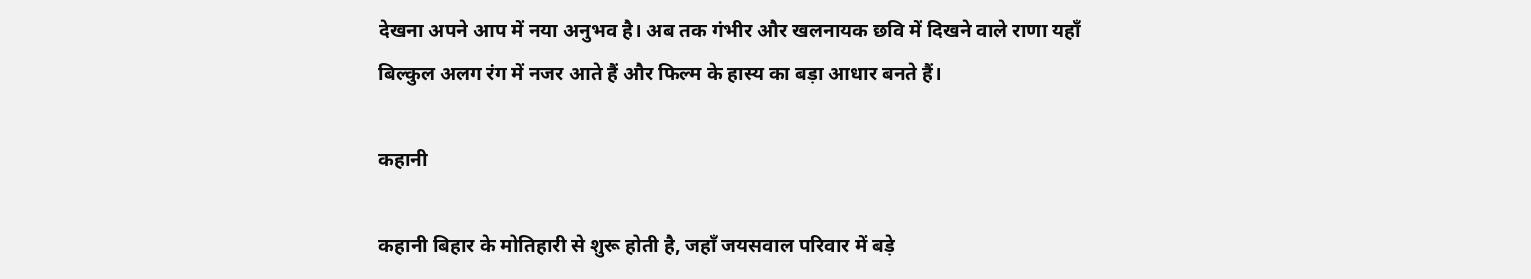देखना अपने आप में नया अनुभव है। अब तक गंभीर और खलनायक छवि में दिखने वाले राणा यहाँ बिल्कुल अलग रंग में नजर आते हैं और फिल्म के हास्य का बड़ा आधार बनते हैं।

कहानी

कहानी बिहार के मोतिहारी से शुरू होती है, जहाँ जयसवाल परिवार में बड़े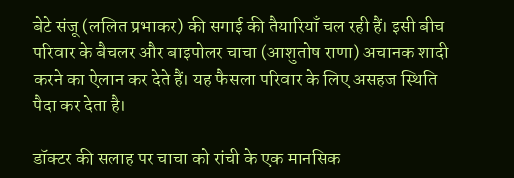बेटे संजू (ललित प्रभाकर) की सगाई की तैयारियाँ चल रही हैं। इसी बीच परिवार के बैचलर और बाइपोलर चाचा (आशुतोष राणा) अचानक शादी करने का ऐलान कर देते हैं। यह फैसला परिवार के लिए असहज स्थिति पैदा कर देता है।

डॉक्टर की सलाह पर चाचा को रांची के एक मानसिक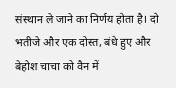संस्थान ले जाने का निर्णय होता है। दो भतीजे और एक दोस्त, बंधे हुए और बेहोश चाचा को वैन में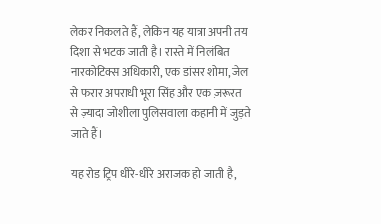लेकर निकलते हैं, लेकिन यह यात्रा अपनी तय दिशा से भटक जाती है। रास्ते में निलंबित नारकोटिक्स अधिकारी, एक डांसर शोमा, जेल से फरार अपराधी भूरा सिंह और एक ज़रूरत से ज़्यादा जोशीला पुलिसवाला कहानी में जुड़ते जाते हैं।

यह रोड ट्रिप धीरे-धीरे अराजक हो जाती है,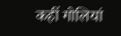कहीं गोलियां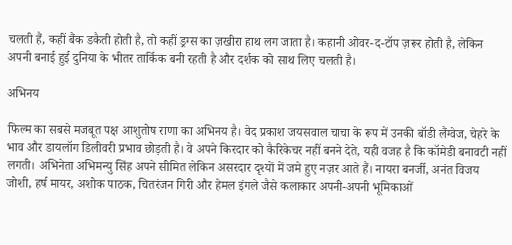चलती हैं, कहीं बैंक डकैती होती है, तो कहीं ड्रग्स का ज़खीरा हाथ लग जाता है। कहानी ओवर-द-टॉप ज़रूर होती है, लेकिन अपनी बनाई हुई दुनिया के भीतर तार्किक बनी रहती है और दर्शक को साथ लिए चलती है।

अभिनय

फिल्म का सबसे मजबूत पक्ष आशुतोष राणा का अभिनय है। वेद प्रकाश जयसवाल चाचा के रूप में उनकी बॉडी लैंग्वेज, चेहरे के भाव और डायलॉग डिलीवरी प्रभाव छोड़ती है। वे अपने किरदार को कैरिकेचर नहीं बनने देते, यही वजह है कि कॉमेडी बनावटी नहीं लगती। अभिनेता अभिमन्यु सिंह अपने सीमित लेकिन असरदार दृश्यों में जमे हुए नज़र आते हैं। नायरा बनर्जी, अनंत विजय जोशी, हर्ष मायर, अशोक पाठक, चितरंजन गिरी और हेमल इंगले जैसे कलाकार अपनी-अपनी भूमिकाओं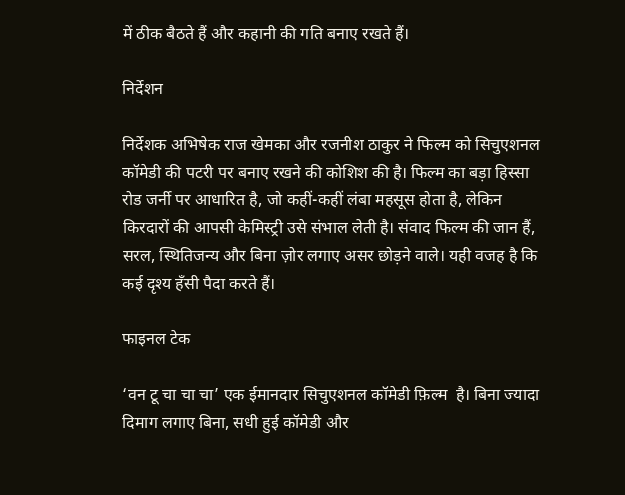में ठीक बैठते हैं और कहानी की गति बनाए रखते हैं।

निर्देशन

निर्देशक अभिषेक राज खेमका और रजनीश ठाकुर ने फिल्म को सिचुएशनल कॉमेडी की पटरी पर बनाए रखने की कोशिश की है। फिल्म का बड़ा हिस्सा रोड जर्नी पर आधारित है, जो कहीं-कहीं लंबा महसूस होता है, लेकिन किरदारों की आपसी केमिस्ट्री उसे संभाल लेती है। संवाद फिल्म की जान हैं, सरल, स्थितिजन्य और बिना ज़ोर लगाए असर छोड़ने वाले। यही वजह है कि कई दृश्य हँसी पैदा करते हैं।

फाइनल टेक

‘वन टू चा चा चा’ एक ईमानदार सिचुएशनल कॉमेडी फ़िल्म  है। बिना ज्यादा दिमाग लगाए बिना, सधी हुई कॉमेडी और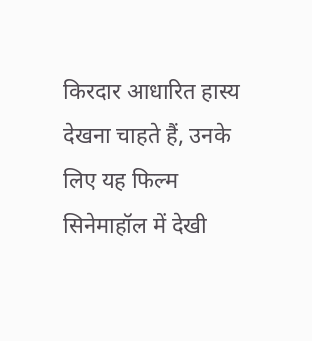किरदार आधारित हास्य देखना चाहते हैं, उनके लिए यह फिल्म सिनेमाहॉल में देखी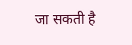जा सकती है